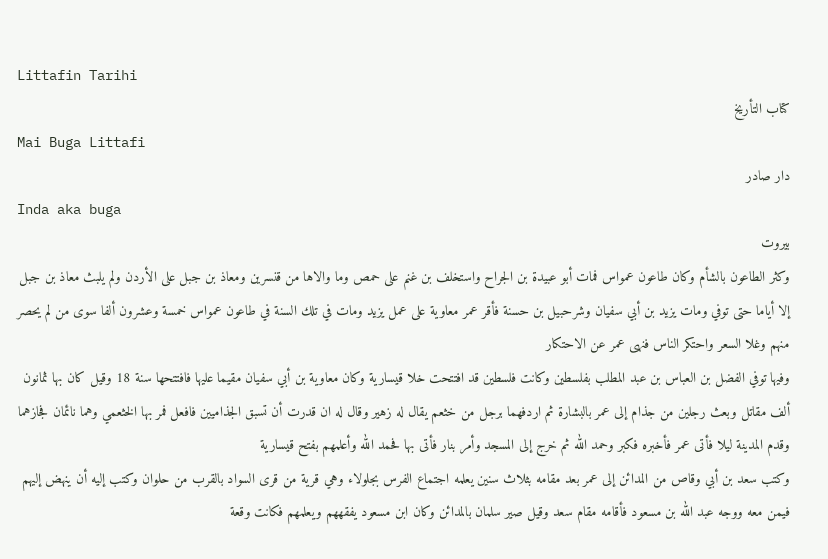Littafin Tarihi
كتاب التأريخ
Mai Buga Littafi
دار صادر
Inda aka buga
بيروت
وكثر الطاعون بالشأم وكان طاعون عمواس فمات أبو عبيدة بن الجراح واستخلف بن غنم على حمص وما والاها من قنسرين ومعاذ بن جبل على الأردن ولم يلبث معاذ بن جبل إلا أياما حتى توفي ومات يزيد بن أبي سفيان وشرحبيل بن حسنة فأقر عمر معاوية على عمل يزيد ومات في تلك السنة في طاعون عمواس خمسة وعشرون ألفا سوى من لم يحصر منهم وغلا السعر واحتكر الناس فنهى عمر عن الاحتكار
وفيها توفي الفضل بن العباس بن عبد المطلب بفلسطين وكانت فلسطين قد افتتحت خلا قيسارية وكان معاوية بن أبي سفيان مقيما عليها فافتتحها سنة 18 وقيل كان بها ثمانون ألف مقاتل وبعث رجلين من جذام إلى عمر بالبشارة ثم اردفهما برجل من خثعم يقال له زهير وقال له ان قدرت أن تسبق الجذاميين فافعل فمر بها الخثعمي وهما نائمان فجازهما وقدم المدينة ليلا فأتى عمر فأخبره فكبر وحمد الله ثم خرج إلى المسجد وأمر بنار فأتى بها فحمد الله وأعلمهم بفتح قيسارية
وكتب سعد بن أبي وقاص من المدائن إلى عمر بعد مقامه بثلاث سنين يعلمه اجتماع الفرس بجلولاء وهي قرية من قرى السواد بالقرب من حلوان وكتب إليه أن ينهض إليهم فيمن معه ووجه عبد الله بن مسعود فأقامه مقام سعد وقيل صير سلمان بالمدائن وكان ابن مسعود يفقههم ويعلمهم فكانت وقعة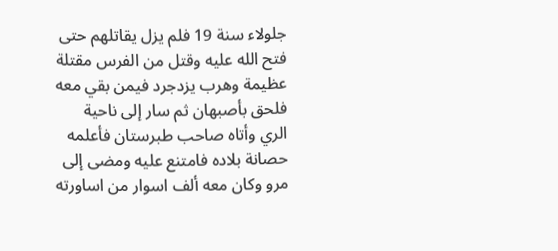جلولاء سنة 19 فلم يزل يقاتلهم حتى فتح الله عليه وقتل من الفرس مقتلة عظيمة وهرب يزدجرد فيمن بقي معه فلحق بأصبهان ثم سار إلى ناحية الري وأتاه صاحب طبرستان فأعلمه حصانة بلاده فامتنع عليه ومضى إلى مرو وكان معه ألف اسوار من اساورته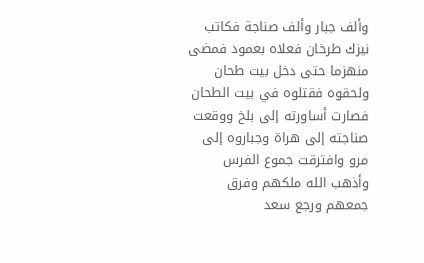وألف جبار وألف صناجة فكاتب نيزك طرخان فعلاه بعمود فمضى منهزما حتى دخل بيت طحان ولحقوه فقتلوه في بيت الطحان فصارت أساورته إلى بلخ ووقعت صناجته إلى هراة وجباروه إلى مرو وافترقت جموع الفرس وأذهب الله ملكهم وفرق جمعهم ورجع سعد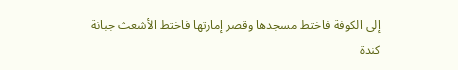إلى الكوفة فاختط مسجدها وقصر إمارتها فاختط الأشعث جبانة كندة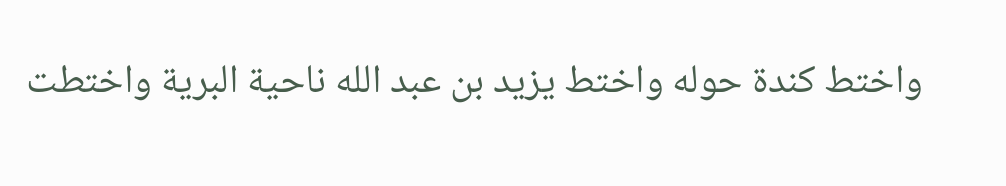واختط كندة حوله واختط يزيد بن عبد الله ناحية البرية واختطت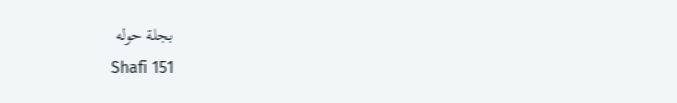بجلة حوله
Shafi 151